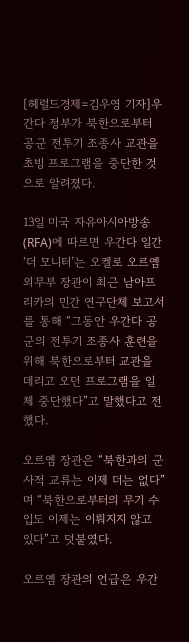[헤럴드경제=김우영 기자]우간다 정부가 북한으로부터 공군 전투기 조종사 교관을 초빙 프로그램을 중단한 것으로 알려졌다.

13일 미국 자유아시아방송(RFA)에 따르면 우간다 일간 ‘더 모니터’는 오켈로 오르옘 외무부 장관이 최근 남아프리카의 민간 연구단체 보고서를 통해 “그동안 우간다 공군의 전투기 조종사 훈련을 위해 북한으로부터 교관을 데리고 오던 프로그램을 일체 중단했다”고 말했다고 전했다.

오르옘 장관은 “북한과의 군사적 교류는 이제 더는 없다”며 “북한으로부터의 무기 수입도 이제는 이뤄지지 않고 있다”고 덧붙였다.

오르옘 장관의 언급은 우간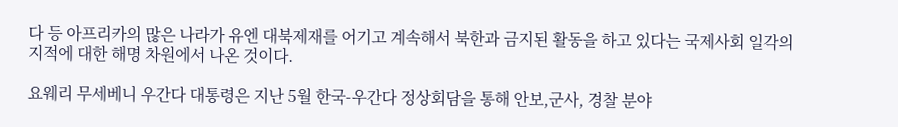다 등 아프리카의 많은 나라가 유엔 대북제재를 어기고 계속해서 북한과 금지된 활동을 하고 있다는 국제사회 일각의 지적에 대한 해명 차원에서 나온 것이다.

요웨리 무세베니 우간다 대통령은 지난 5월 한국-우간다 정상회담을 통해 안보,군사, 경찰 분야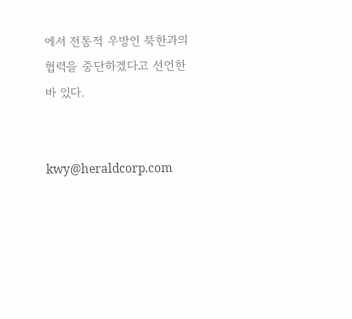에서 전통적 우방인 북한과의 협력을 중단하겠다고 선언한 바 있다.


kwy@heraldcorp.com